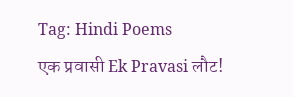Tag: Hindi Poems
एक प्रवासी Ek Pravasi लौट!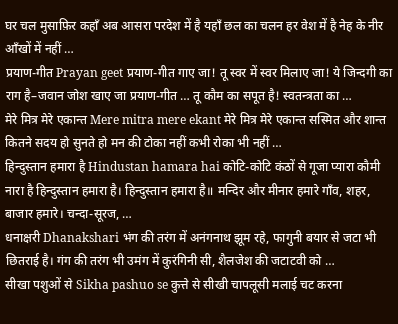घर चल मुसाफ़िर कहाँ अब आसरा परदेश में है यहाँ छल का चलन हर वेश में है नेह के नीर आँखों में नहीं …
प्रयाण-गीत Prayan geet प्रयाण-गीत गाए जा! तू स्वर में स्वर मिलाए जा! ये जिन्दगी का राग है–जवान जोश खाए जा प्रयाण-गीत … तू कौम का सपूत है! स्वतन्त्रता का …
मेरे मित्र मेरे एकान्त Mere mitra mere ekant मेरे मित्र मेरे एकान्त सस्मित और शान्त कितने सदय हो सुनते हो मन की टोका नहीं कभी रोका भी नहीं …
हिन्दुस्तान हमारा है Hindustan hamara hai कोटि-कोटि कंठों से गूजा प्यारा कौमी नारा है हिन्दुस्तान हमारा है। हिन्दुस्तान हमारा है॥ मन्दिर और मीनार हमारे गाँव, शहर, बाजार हमारे। चन्दा-सूरज, …
धनाक्षरी Dhanakshari भंग की तरंग में अनंगनाथ झूम रहे, फागुनी बयार से जटा भी छितराई है। गंग की तरंग भी उमंग में कुरंगिनी सी, शैलजेश की जटाटवी को …
सीखा पशुओं से Sikha pashuo se कुत्ते से सीखी चापलूसी मलाई चट करना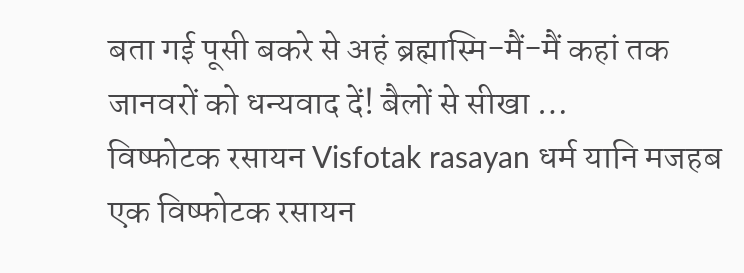बता गई पूसी बकरे से अहं ब्रह्मास्मि-मैं-मैं कहां तक जानवरों को धन्यवाद दें! बैलों से सीखा …
विष्फोटक रसायन Visfotak rasayan धर्म यानि मजहब एक विष्फोटक रसायन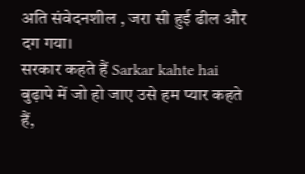अति संवेदनशील , जरा सी हुई ढील और दग गया।
सरकार कहते हैं Sarkar kahte hai बुढ़ापे में जो हो जाए उसे हम प्यार कहते हैं,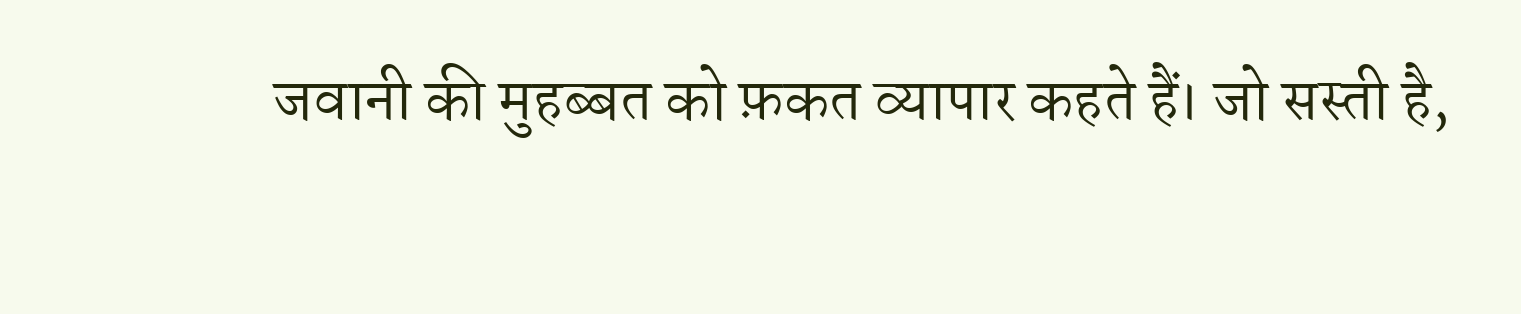जवानी की मुहब्बत को फ़कत व्यापार कहते हैं। जो सस्ती है,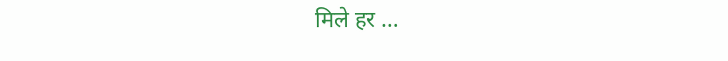मिले हर …